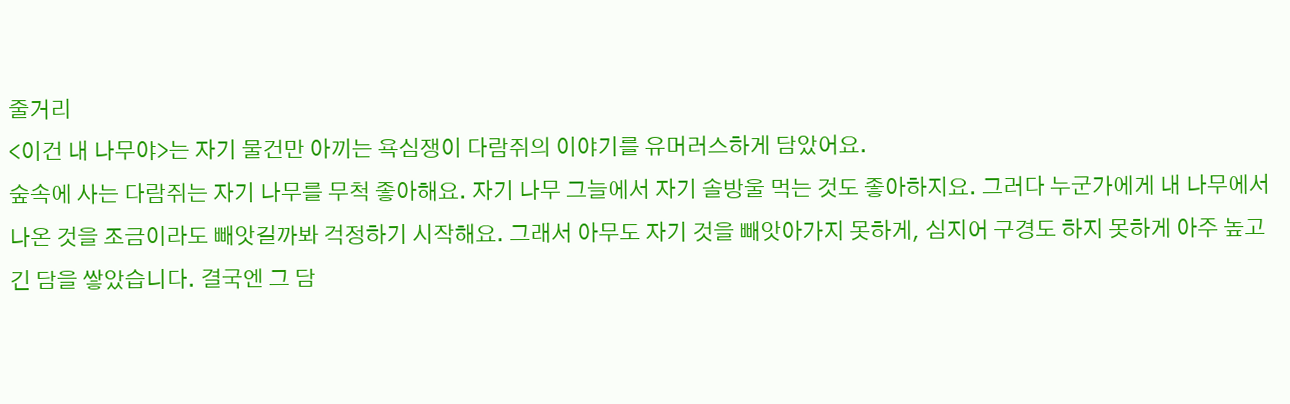줄거리
<이건 내 나무야>는 자기 물건만 아끼는 욕심쟁이 다람쥐의 이야기를 유머러스하게 담았어요.
숲속에 사는 다람쥐는 자기 나무를 무척 좋아해요. 자기 나무 그늘에서 자기 솔방울 먹는 것도 좋아하지요. 그러다 누군가에게 내 나무에서 나온 것을 조금이라도 빼앗길까봐 걱정하기 시작해요. 그래서 아무도 자기 것을 빼앗아가지 못하게, 심지어 구경도 하지 못하게 아주 높고 긴 담을 쌓았습니다. 결국엔 그 담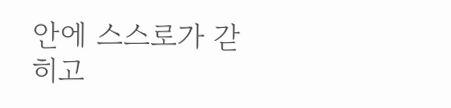안에 스스로가 갇히고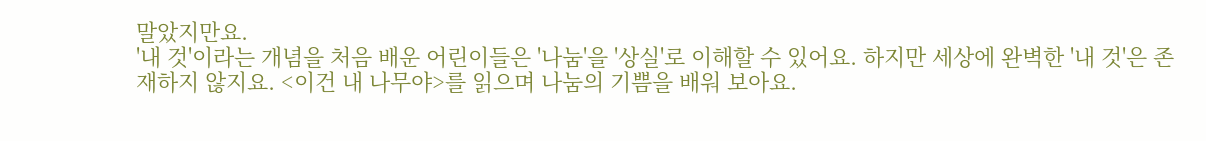말았지만요.
'내 것'이라는 개념을 처음 배운 어린이들은 '나눔'을 '상실'로 이해할 수 있어요. 하지만 세상에 완벽한 '내 것'은 존재하지 않지요. <이건 내 나무야>를 읽으며 나눔의 기쁨을 배워 보아요.